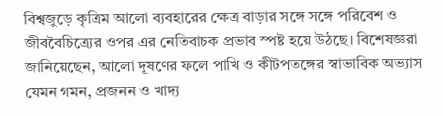বিশ্বজুড়ে কৃত্রিম আলো ব্যবহারের ক্ষেত্র বাড়ার সঙ্গে সঙ্গে পরিবেশ ও জীববৈচিত্র্যের ওপর এর নেতিবাচক প্রভাব স্পষ্ট হয়ে উঠছে। বিশেষজ্ঞরা জানিয়েছেন, আলো দূষণের ফলে পাখি ও কীটপতঙ্গের স্বাভাবিক অভ্যাস যেমন গমন, প্রজনন ও খাদ্য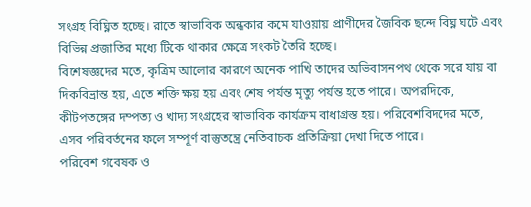সংগ্রহ বিঘ্নিত হচ্ছে। রাতে স্বাভাবিক অন্ধকার কমে যাওয়ায় প্রাণীদের জৈবিক ছন্দে বিঘ্ন ঘটে এবং বিভিন্ন প্রজাতির মধ্যে টিকে থাকার ক্ষেত্রে সংকট তৈরি হচ্ছে।
বিশেষজ্ঞদের মতে, কৃত্রিম আলোর কারণে অনেক পাখি তাদের অভিবাসনপথ থেকে সরে যায় বা দিকবিভ্রান্ত হয়, এতে শক্তি ক্ষয় হয় এবং শেষ পর্যন্ত মৃত্যু পর্যন্ত হতে পারে। অপরদিকে, কীটপতঙ্গের দম্পত্য ও খাদ্য সংগ্রহের স্বাভাবিক কার্যক্রম বাধাগ্রস্ত হয়। পরিবেশবিদদের মতে, এসব পরিবর্তনের ফলে সম্পূর্ণ বাস্তুতন্ত্রে নেতিবাচক প্রতিক্রিয়া দেখা দিতে পারে।
পরিবেশ গবেষক ও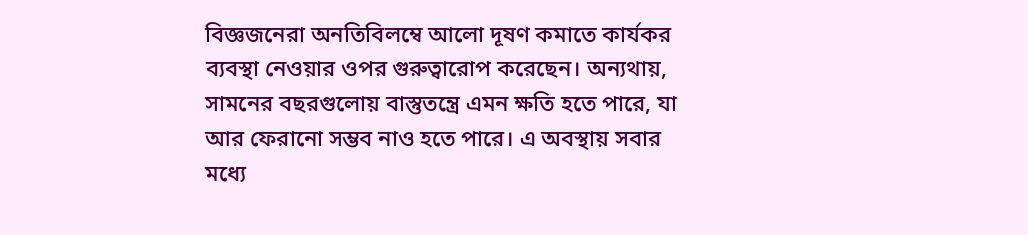বিজ্ঞজনেরা অনতিবিলম্বে আলো দূষণ কমাতে কার্যকর ব্যবস্থা নেওয়ার ওপর গুরুত্বারোপ করেছেন। অন্যথায়, সামনের বছরগুলোয় বাস্তুতন্ত্রে এমন ক্ষতি হতে পারে, যা আর ফেরানো সম্ভব নাও হতে পারে। এ অবস্থায় সবার মধ্যে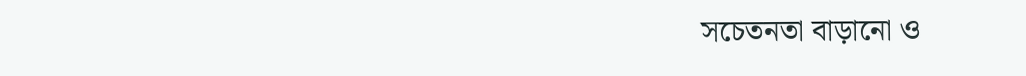সচেতনতা বাড়ানো ও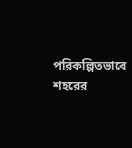পরিকল্পিতভাবে শহরের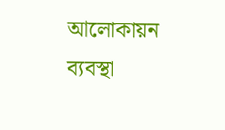আলোকায়ন ব্যবস্থা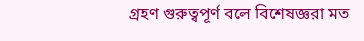গ্রহণ গুরুত্বপূর্ণ বলে বিশেষজ্ঞরা মত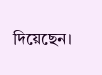দিয়েছেন।